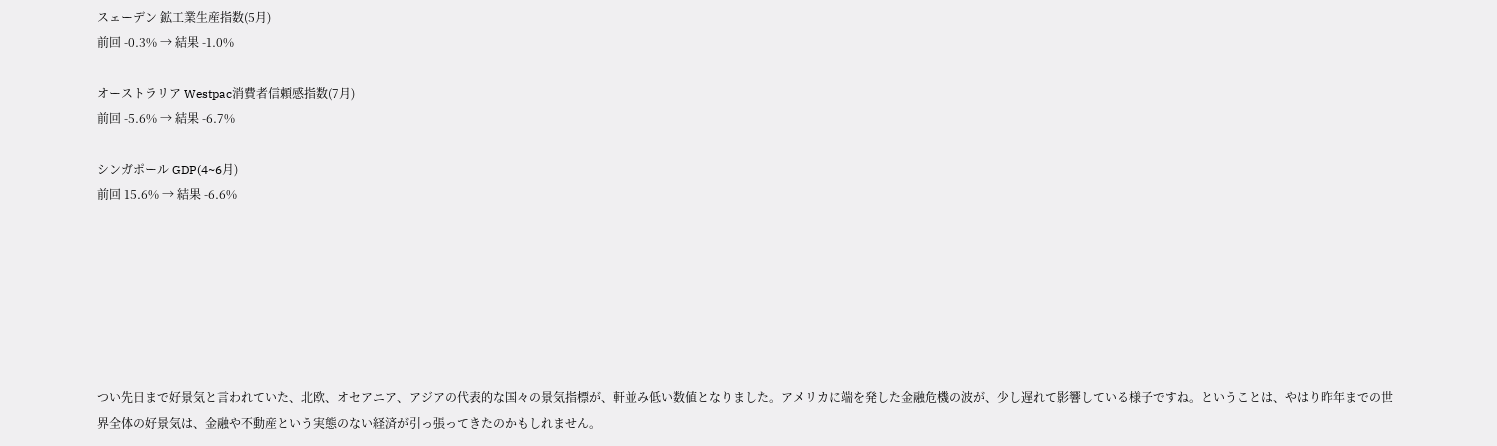スェーデン 鉱工業生産指数(5月)
前回 -0.3% → 結果 -1.0%

オーストラリア Westpac消費者信頼感指数(7月)
前回 -5.6% → 結果 -6.7%

シンガポール GDP(4~6月)
前回 15.6% → 結果 -6.6%







つい先日まで好景気と言われていた、北欧、オセアニア、アジアの代表的な国々の景気指標が、軒並み低い数値となりました。アメリカに端を発した金融危機の波が、少し遅れて影響している様子ですね。ということは、やはり昨年までの世界全体の好景気は、金融や不動産という実態のない経済が引っ張ってきたのかもしれません。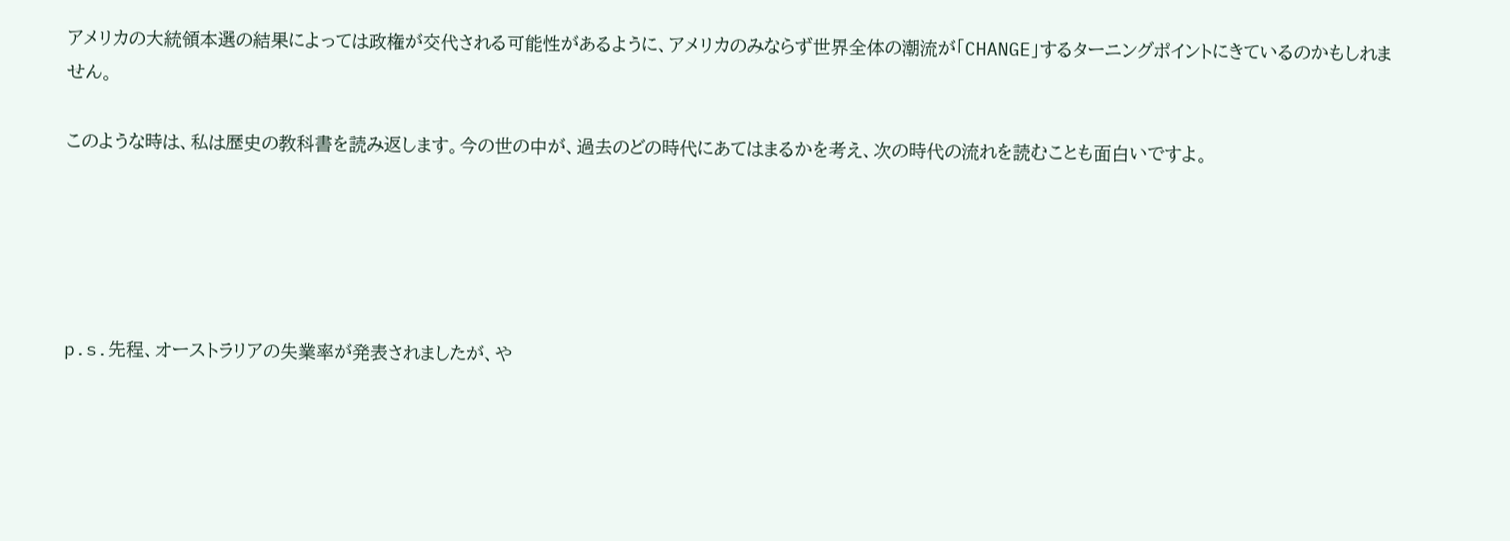アメリカの大統領本選の結果によっては政権が交代される可能性があるように、アメリカのみならず世界全体の潮流が「CHANGE」するターニングポイントにきているのかもしれません。

このような時は、私は歴史の教科書を読み返します。今の世の中が、過去のどの時代にあてはまるかを考え、次の時代の流れを読むことも面白いですよ。





p.s.先程、オーストラリアの失業率が発表されましたが、や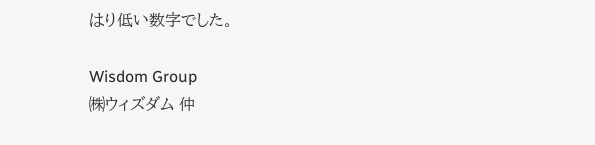はり低い数字でした。

Wisdom Group
㈱ウィズダム 仲